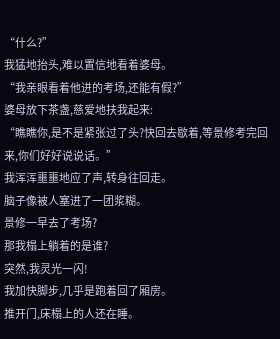“什么?”
我猛地抬头,难以置信地看着婆母。
“我亲眼看着他进的考场,还能有假?”
婆母放下茶盏,慈爱地扶我起来:
“瞧瞧你,是不是紧张过了头?快回去歇着,等景修考完回来,你们好好说说话。”
我浑浑噩噩地应了声,转身往回走。
脑子像被人塞进了一团浆糊。
景修一早去了考场?
那我榻上躺着的是谁?
突然,我灵光一闪!
我加快脚步,几乎是跑着回了厢房。
推开门,床榻上的人还在睡。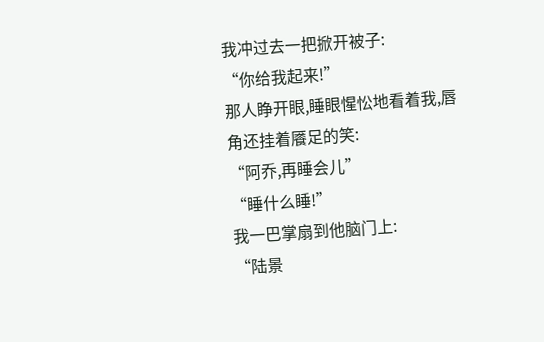我冲过去一把掀开被子:
“你给我起来!”
那人睁开眼,睡眼惺忪地看着我,唇角还挂着餍足的笑:
“阿乔,再睡会儿”
“睡什么睡!”
我一巴掌扇到他脑门上:
“陆景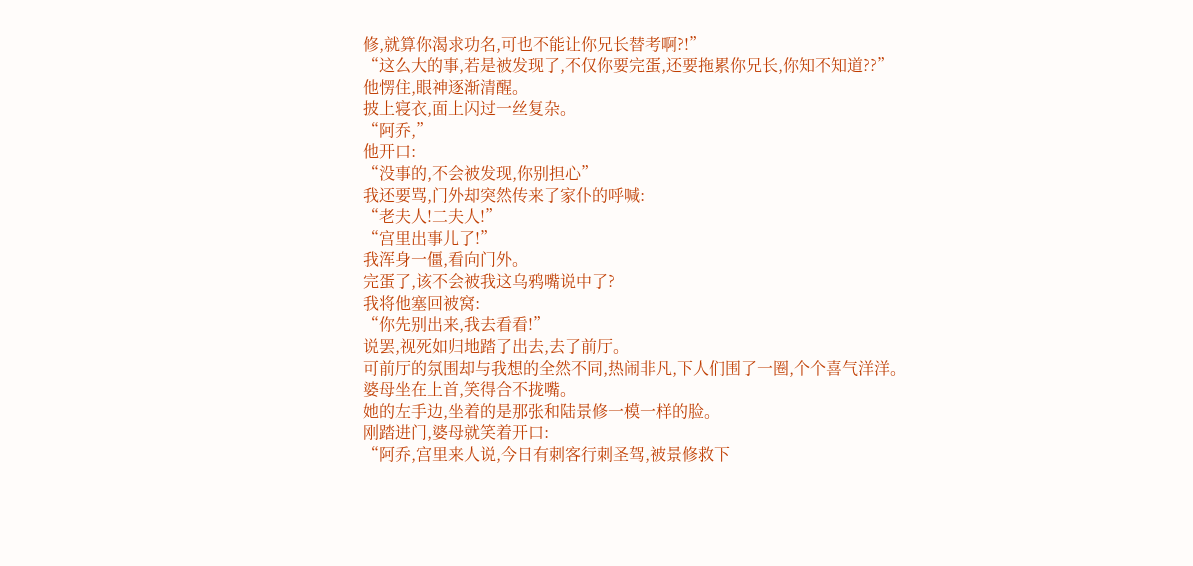修,就算你渴求功名,可也不能让你兄长替考啊?!”
“这么大的事,若是被发现了,不仅你要完蛋,还要拖累你兄长,你知不知道??”
他愣住,眼神逐渐清醒。
披上寝衣,面上闪过一丝复杂。
“阿乔,”
他开口:
“没事的,不会被发现,你别担心”
我还要骂,门外却突然传来了家仆的呼喊:
“老夫人!二夫人!”
“宫里出事儿了!”
我浑身一僵,看向门外。
完蛋了,该不会被我这乌鸦嘴说中了?
我将他塞回被窝:
“你先别出来,我去看看!”
说罢,视死如归地踏了出去,去了前厅。
可前厅的氛围却与我想的全然不同,热闹非凡,下人们围了一圈,个个喜气洋洋。
婆母坐在上首,笑得合不拢嘴。
她的左手边,坐着的是那张和陆景修一模一样的脸。
刚踏进门,婆母就笑着开口:
“阿乔,宫里来人说,今日有刺客行刺圣驾,被景修救下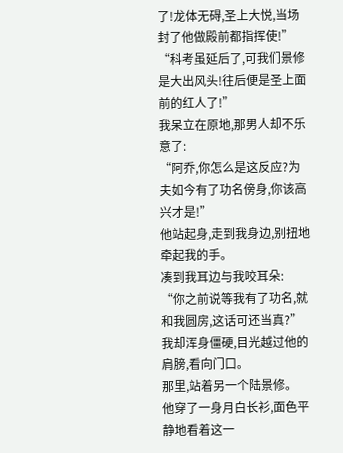了!龙体无碍,圣上大悦,当场封了他做殿前都指挥使!”
“科考虽延后了,可我们景修是大出风头!往后便是圣上面前的红人了!”
我呆立在原地,那男人却不乐意了:
“阿乔,你怎么是这反应?为夫如今有了功名傍身,你该高兴才是!”
他站起身,走到我身边,别扭地牵起我的手。
凑到我耳边与我咬耳朵:
“你之前说等我有了功名,就和我圆房,这话可还当真?”
我却浑身僵硬,目光越过他的肩膀,看向门口。
那里,站着另一个陆景修。
他穿了一身月白长衫,面色平静地看着这一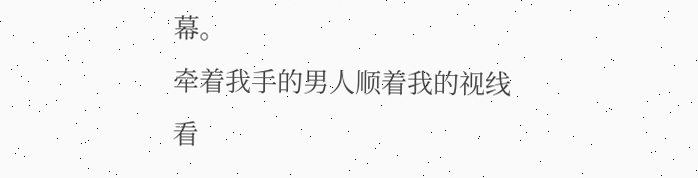幕。
牵着我手的男人顺着我的视线看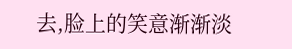去,脸上的笑意渐渐淡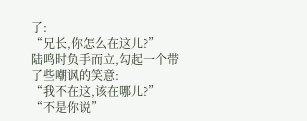了:
“兄长,你怎么在这儿?”
陆鸣时负手而立,勾起一个带了些嘲讽的笑意:
“我不在这,该在哪儿?”
“不是你说”